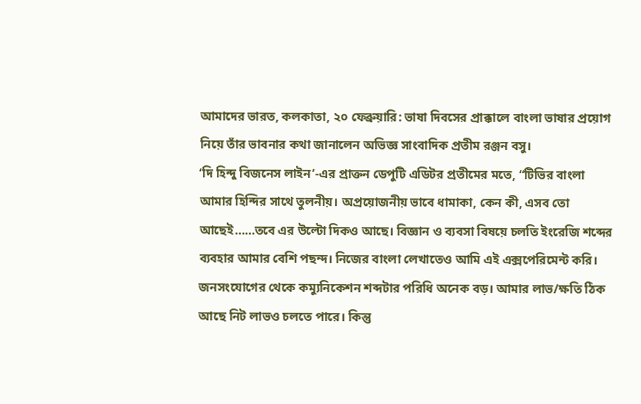আমাদের ভারত, কলকাতা, ২০ ফেব্রুয়ারি: ভাষা দিবসের প্রাক্কালে বাংলা ভাষার প্রয়োগ নিয়ে তাঁর ভাবনার কথা জানালেন অভিজ্ঞ সাংবাদিক প্রতীম রঞ্জন বসু।
‘দি হিন্দু বিজনেস লাইন’-এর প্রাক্তন ডেপুটি এডিটর প্রতীমের মতে, “টিভির বাংলা আমার হিন্দির সাথে তুলনীয়। অপ্রয়োজনীয় ভাবে ধামাকা, কেন কী, এসব তো আছেই……তবে এর উল্টো দিকও আছে। বিজ্ঞান ও ব্যবসা বিষয়ে চলতি ইংরেজি শব্দের ব্যবহার আমার বেশি পছন্দ। নিজের বাংলা লেখাতেও আমি এই এক্সপেরিমেন্ট করি। জনসংযোগের থেকে কম্যুনিকেশন শব্দটার পরিধি অনেক বড়। আমার লাভ/ক্ষতি ঠিক আছে নিট লাভও চলতে পারে। কিন্তু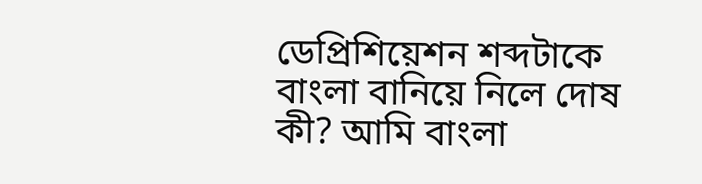ডেপ্রিশিয়েশন শব্দটাকে বাংলা বানিয়ে নিলে দোষ কী? আমি বাংলা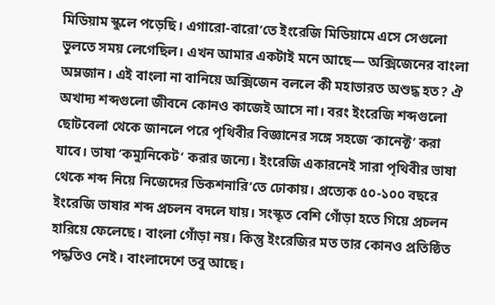মিডিয়াম স্কুলে পড়েছি। এগারো-বারো’তে ইংরেজি মিডিয়ামে এসে সেগুলো ভুলতে সময় লেগেছিল। এখন আমার একটাই মনে আছে— অক্সিজেনের বাংলা অম্লজান। এই বাংলা না বানিয়ে অক্সিজেন বললে কী মহাভারত অশুদ্ধ হত? ঐ অখাদ্য শব্দগুলো জীবনে কোনও কাজেই আসে না। বরং ইংরেজি শব্দগুলো ছোটবেলা থেকে জানলে পরে পৃথিবীর বিজ্ঞানের সঙ্গে সহজে ‘কানেক্ট’ করা যাবে। ভাষা ‘কম্যুনিকেট’ করার জন্যে। ইংরেজি একারনেই সারা পৃথিবীর ভাষা থেকে শব্দ নিয়ে নিজেদের ডিকশনারি’তে ঢোকায়। প্রত্যেক ৫০-১০০ বছরে ইংরেজি ভাষার শব্দ প্রচলন বদলে যায়। সংস্কৃত বেশি গোঁড়া হতে গিয়ে প্রচলন হারিয়ে ফেলেছে। বাংলা গোঁড়া নয়। কিন্তু ইংরেজির মত তার কোনও প্রতিষ্ঠিত পদ্ধতিও নেই। বাংলাদেশে তবু আছে।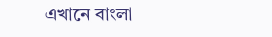এখানে বাংলা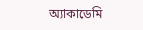অ্যাকাডেমি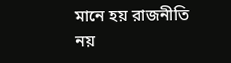মানে হয় রাজনীতি নয়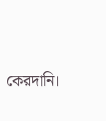কেরদানি।